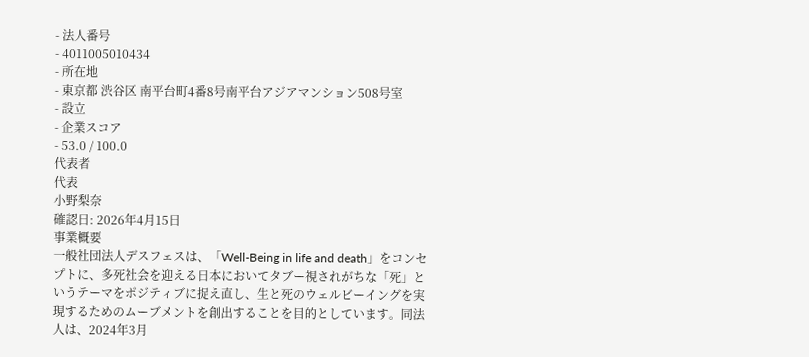- 法人番号
- 4011005010434
- 所在地
- 東京都 渋谷区 南平台町4番8号南平台アジアマンション508号室
- 設立
- 企業スコア
- 53.0 / 100.0
代表者
代表
小野梨奈
確認日: 2026年4月15日
事業概要
一般社団法人デスフェスは、「Well-Being in life and death」をコンセプトに、多死社会を迎える日本においてタブー視されがちな「死」というテーマをポジティブに捉え直し、生と死のウェルビーイングを実現するためのムーブメントを創出することを目的としています。同法人は、2024年3月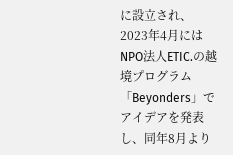に設立され、2023年4月にはNPO法人ETIC.の越境プログラム「Beyonders」でアイデアを発表し、同年8月より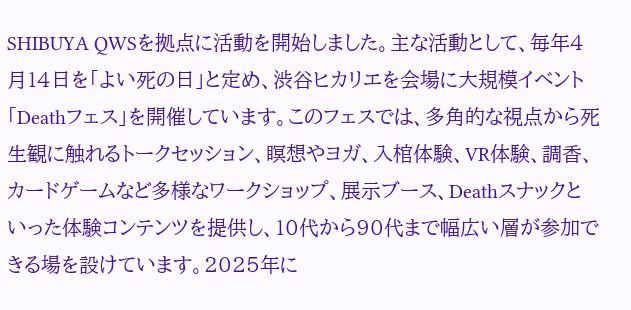SHIBUYA QWSを拠点に活動を開始しました。主な活動として、毎年4月14日を「よい死の日」と定め、渋谷ヒカリエを会場に大規模イベント「Deathフェス」を開催しています。このフェスでは、多角的な視点から死生観に触れるトークセッション、瞑想やヨガ、入棺体験、VR体験、調香、カードゲームなど多様なワークショップ、展示ブース、Deathスナックといった体験コンテンツを提供し、10代から90代まで幅広い層が参加できる場を設けています。2025年に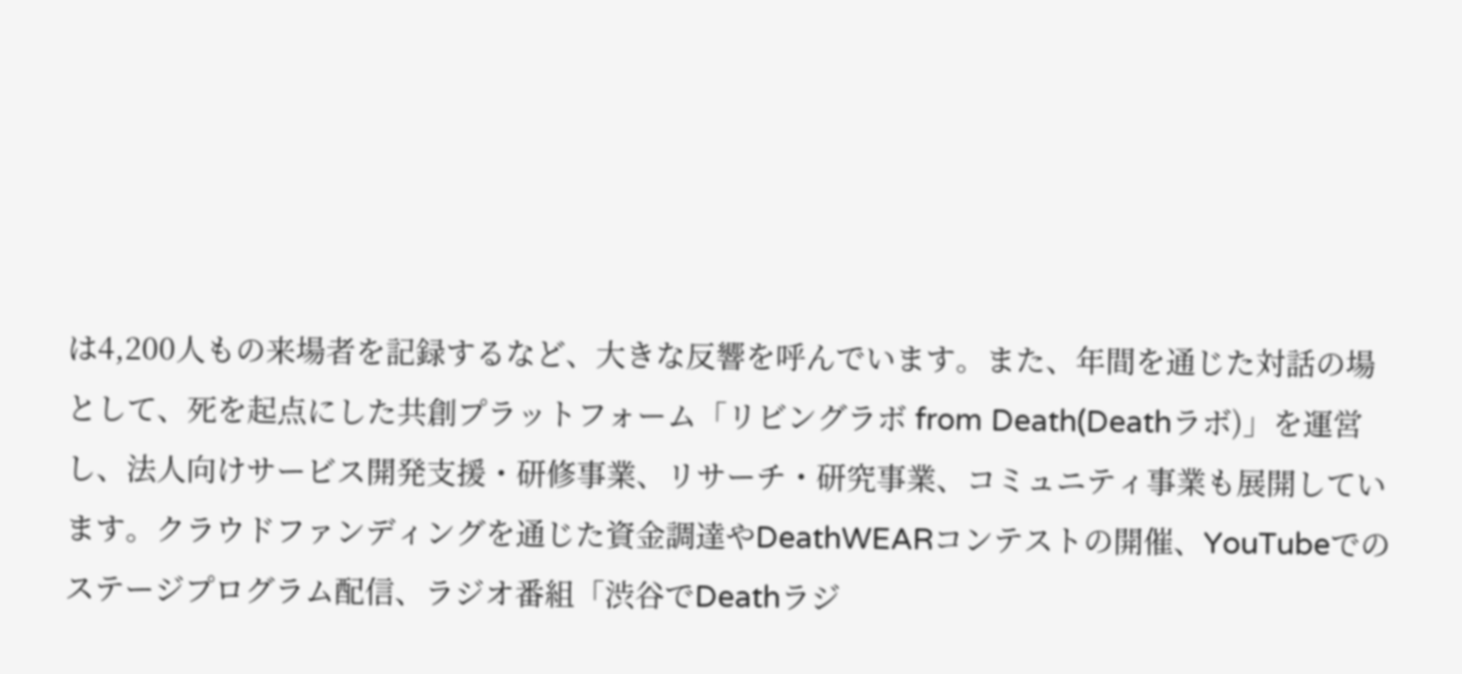は4,200人もの来場者を記録するなど、大きな反響を呼んでいます。また、年間を通じた対話の場として、死を起点にした共創プラットフォーム「リビングラボ from Death(Deathラボ)」を運営し、法人向けサービス開発支援・研修事業、リサーチ・研究事業、コミュニティ事業も展開しています。クラウドファンディングを通じた資金調達やDeathWEARコンテストの開催、YouTubeでのステージプログラム配信、ラジオ番組「渋谷でDeathラジ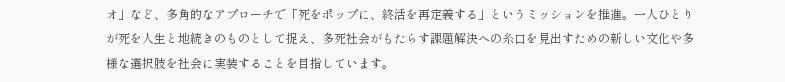オ」など、多角的なアプローチで「死をポップに、終活を再定義する」というミッションを推進。一人ひとりが死を人生と地続きのものとして捉え、多死社会がもたらす課題解決への糸口を見出すための新しい文化や多様な選択肢を社会に実装することを目指しています。